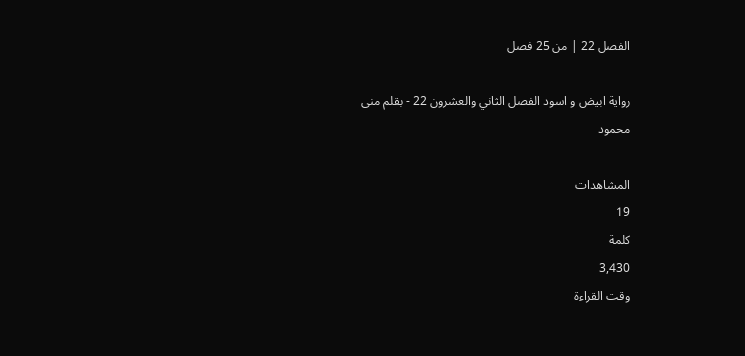الفصل 22 | من 25 فصل

رواية ابيض و اسود الفصل الثاني والعشرون 22 - بقلم منى محمود

المشاهدات
19
كلمة
3,430
وقت القراءة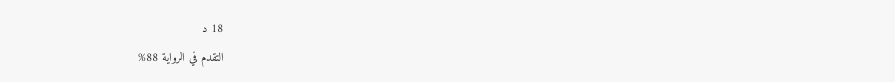18 د
التقدم في الرواية 88%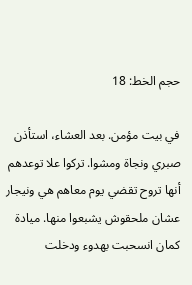حجم الخط: 18

في بيت مؤمن. بعد العشاء، استأذن صبري ونجاة ومشوا. تركوا علا توعدهم أنها تروح تقضي يوم معاهم هي ونيجار عشان ملحقوش يشبعوا منها. ميادة كمان انسحبت بهدوء ودخلت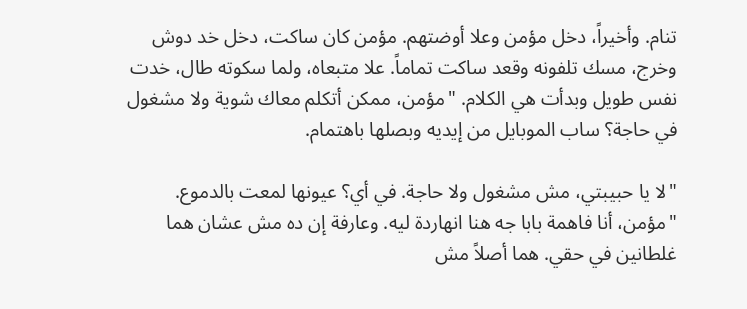تنام. وأخيراً، دخل مؤمن وعلا أوضتهم. مؤمن كان ساكت، دخل خد دوش وخرج، مسك تلفونه وقعد ساكت تماماً. علا متبعاه، ولما سكوته طال، خدت نفس طويل وبدأت هي الكلام. "مؤمن، ممكن أتكلم معاك شوية ولا مشغول في حاجة؟ ساب الموبايل من إيديه وبصلها باهتمام.

"لا يا حبيبتي، مش مشغول ولا حاجة. في أي؟ عيونها لمعت بالدموع. "مؤمن، أنا فاهمة بابا جه هنا انهاردة ليه. وعارفة إن ده مش عشان هما غلطانين في حقي. هما أصلاً مش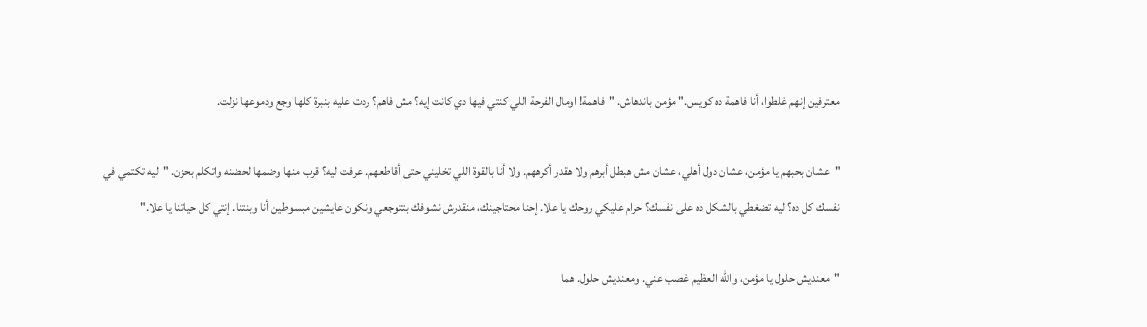معترفين إنهم غلطوا، أنا فاهمة ده كويس." مؤمن باندهاش. "فاهمة! اومال الفرحة اللي كنتي فيها دي كانت إيه؟ مش فاهم؟ ردت عليه بنبرة كلها وجع ودموعها نزلت.

"عشان بحبهم يا مؤمن، عشان دول أهلي، عشان مش هبطل أبرهم ولا هقدر أكرههم. ولا أنا بالقوة اللي تخليني حتى أقاطعهم. عرفت ليه؟ قرب منها وضمها لحضنه واتكلم بحزن. "ليه تكتمي في نفسك كل ده؟ ليه تضغطي بالشكل ده على نفسك؟ حرام عليكي روحك يا علا. إحنا محتاجينك، منقدرش نشوفك بتتوجعي ونكون عايشين مبسوطين أنا وبنتنا. إنتي كل حياتنا يا علا."

"معنديش حلول يا مؤمن، والله العظيم غصب عني. ومعنديش حلول. هما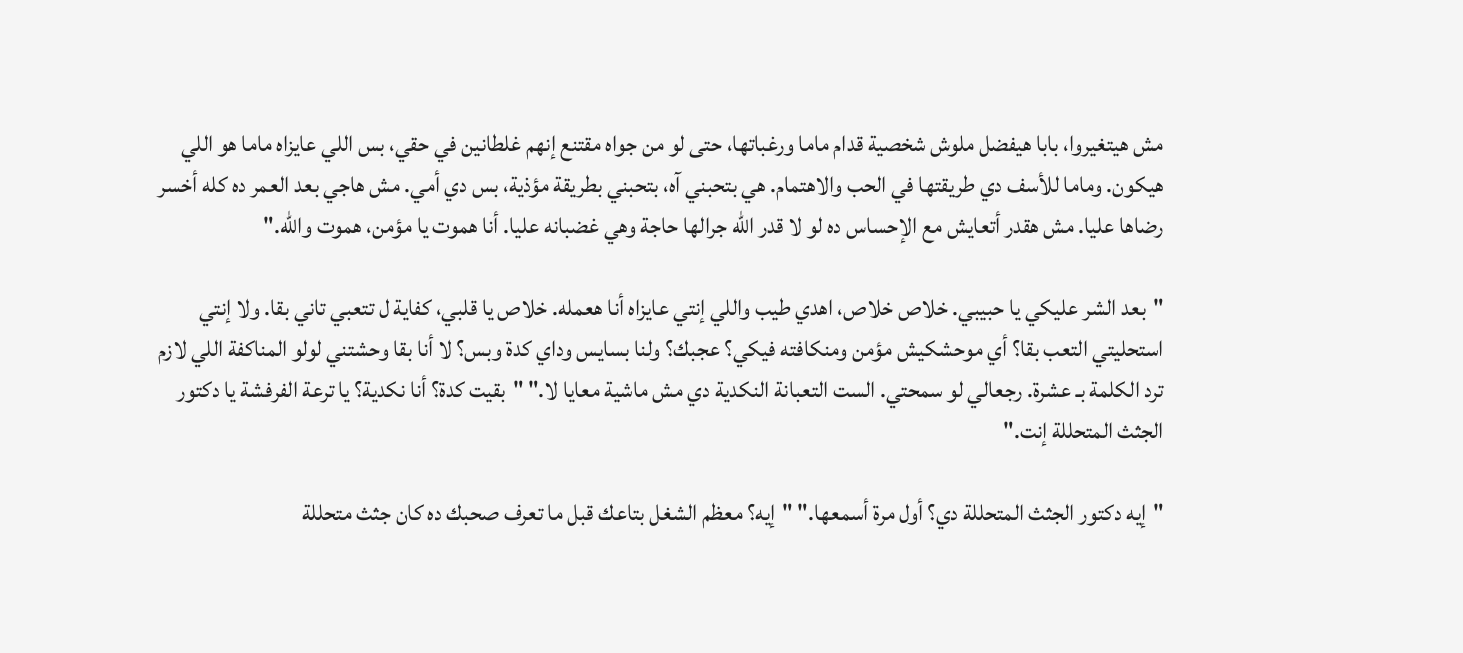مش هيتغيروا، بابا هيفضل ملوش شخصية قدام ماما ورغباتها، حتى لو من جواه مقتنع إنهم غلطانين في حقي، بس اللي عايزاه ماما هو اللي هيكون. وماما للأسف دي طريقتها في الحب والاهتمام. هي بتحبني آه، بتحبني بطريقة مؤذية، بس دي أمي. مش هاجي بعد العمر ده كله أخسر رضاها عليا. مش هقدر أتعايش مع الإحساس ده لو لا قدر الله جرالها حاجة وهي غضبانه عليا. أنا هموت يا مؤمن، هموت والله."

"بعد الشر عليكي يا حبيبي. خلاص خلاص، اهدي طيب واللي إنتي عايزاه أنا هعمله. خلاص يا قلبي، كفاية ل تتعبي تاني بقا. ولا إنتي استحليتي التعب بقا؟ أي موحشكيش مؤمن ومنكافته فيكي؟ عجبك؟ ولنا بسايس وداي كدة وبس؟ لا أنا بقا وحشتني لولو المناكفة اللي لازم ترد الكلمة بـ عشرة. رجعالي لو سمحتي. الست التعبانة النكدية دي مش ماشية معايا لا." "بقيت كدة؟ أنا نكدية؟ يا ترعة الفرفشة يا دكتور الجثث المتحللة إنت."

"إيه دكتور الجثث المتحللة دي؟ أول مرة أسمعها." "إيه؟ معظم الشغل بتاعك قبل ما تعرف صحبك ده كان جثث متحللة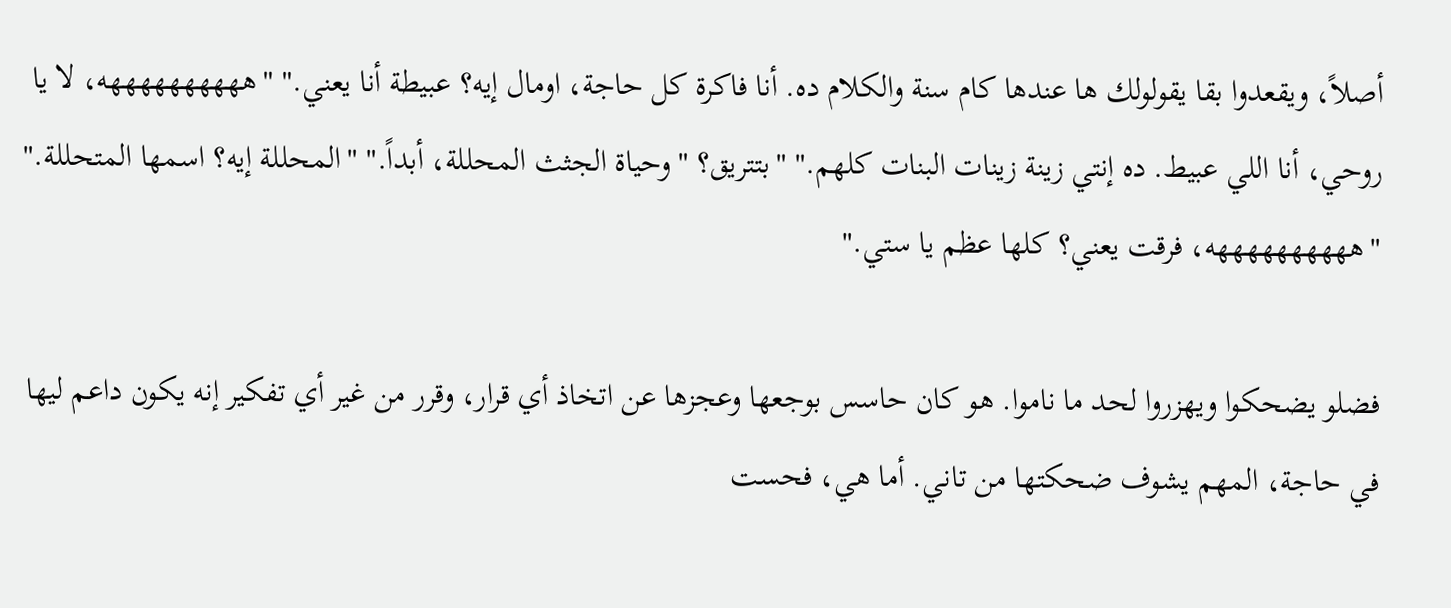أصلاً، ويقعدوا بقا يقولولك ها عندها كام سنة والكلام ده. أنا فاكرة كل حاجة، اومال إيه؟ عبيطة أنا يعني." "ههههههههههه، لا يا روحي، أنا اللي عبيط. ده إنتي زينة زينات البنات كلهم." "بتتريق؟ "وحياة الجثث المحللة، أبداً." "المحللة إيه؟ اسمها المتحللة." "ههههههههههه، فرقت يعني؟ كلها عظم يا ستي."

فضلو يضحكوا ويهزروا لحد ما ناموا. هو كان حاسس بوجعها وعجزها عن اتخاذ أي قرار، وقرر من غير أي تفكير إنه يكون داعم ليها في حاجة، المهم يشوف ضحكتها من تاني. أما هي، فحست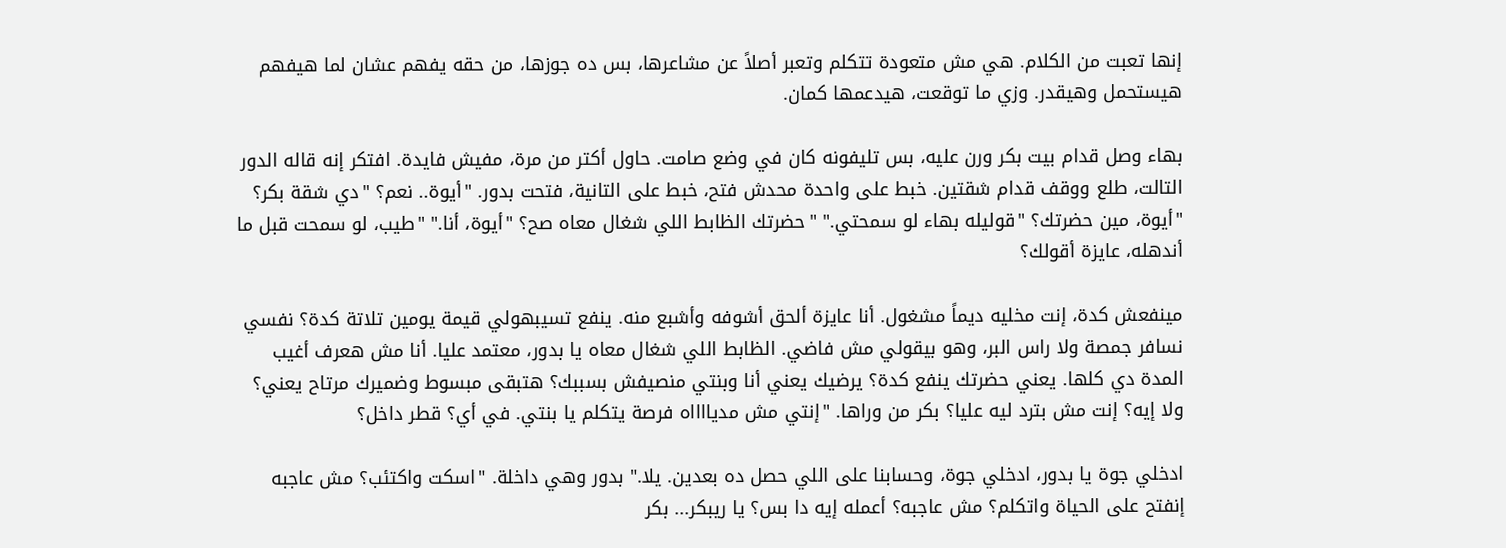إنها تعبت من الكلام. هي مش متعودة تتكلم وتعبر أصلاً عن مشاعرها، بس ده جوزها، من حقه يفهم عشان لما هيفهم هيستحمل وهيقدر. وزي ما توقعت، هيدعمها كمان.

بهاء وصل قدام بيت بكر ورن عليه، بس تليفونه كان في وضع صامت. حاول أكتر من مرة، مفيش فايدة. افتكر إنه قاله الدور التالت، طلع ووقف قدام شقتين. خبط على واحدة محدش فتح، خبط على التانية، فتحت بدور. "أيوة.. نعم؟ "دي شقة بكر؟ "أيوة، مين حضرتك؟ "قوليله بهاء لو سمحتي." "حضرتك الظابط اللي شغال معاه صح؟ "أيوة، أنا." "طيب، لو سمحت قبل ما أندهله، عايزة أقولك؟

مينفعش كدة، إنت مخليه ديماً مشغول. أنا عايزة ألحق أشوفه وأشبع منه. ينفع تسيبهولي قيمة يومين تلاتة كدة؟ نفسي نسافر جمصة ولا راس البر، وهو بيقولي مش فاضي. الظابط اللي شغال معاه يا بدور، معتمد عليا. أنا مش هعرف أغيب المدة دي كلها. يعني حضرتك ينفع كدة؟ يرضيك يعني أنا وبنتي منصيفش بسببك؟ هتبقى مبسوط وضميرك مرتاح يعني؟ ولا إيه؟ إنت مش بترد ليه عليا؟ بكر من وراها. "إنتي مش مديااااه فرصة يتكلم يا بنتي. في أي؟ قطر داخل؟

ادخلي جوة يا بدور، ادخلي جوة، وحسابنا على اللي حصل ده بعدين. يلا." بدور وهي داخلة. "اسكت واكتئب؟ مش عاجبه إنفتح على الحياة واتكلم؟ مش عاجبه؟ أعمله إيه دا بس؟ يا ريبكر... بكر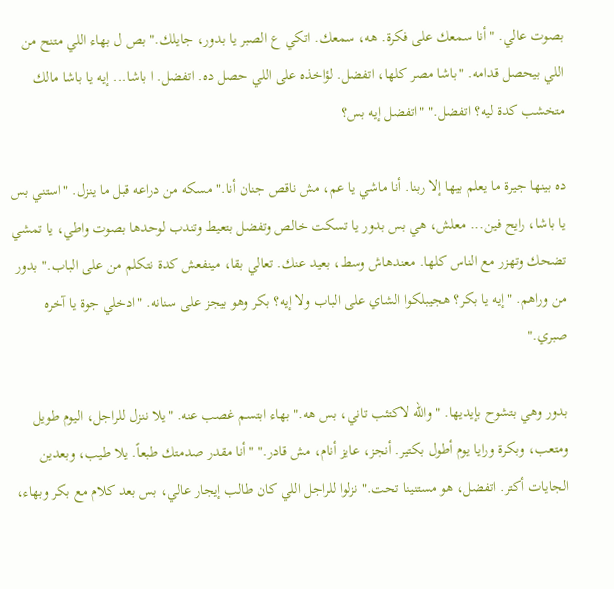بصوت عالي. "أنا سمعك على فكرة. هه، سمعك. اتكي ع الصبر يا بدور، جايلك." بص ل بهاء اللي متنح من اللي بيحصل قدامه. "باشا مصر كلها، اتفضل. لؤاخذه على اللي حصل ده. اتفضل. ا باشا... إيه يا باشا مالك متخشب كدة ليه؟ اتفضل." "اتفضل إيه بس؟

ده بينها جيرة ما يعلم بيها إلا ربنا. أنا ماشي يا عم، مش ناقص جنان أنا." مسكه من دراعه قبل ما ينزل. "استني بس يا باشا، رايح فين... معلش، هي بس بدور يا تسكت خالص وتفضل بتعيط وتندب لوحدها بصوت واطي، يا تمشي تضحك وتهزر مع الناس كلها. معندهاش وسط، بعيد عنك. تعالي بقا، مينفعش كدة نتكلم من على الباب." بدور من وراهم. "إيه يا بكر؟ هجيبلكوا الشاي على الباب ولا إيه؟ بكر وهو بيجز على سنانه. "ادخلي جوة يا آخره صبري."

بدور وهي بتشوح بإيديها. "والله لاكتئب تاني، بس هه." بهاء ابتسم غصب عنه. "يلا ننزل للراجل، اليوم طويل ومتعب، وبكرة ورايا يوم أطول بكتير. أنجز، عايز أنام، مش قادر." "أنا مقدر صدمتك طبعاً. يلا طيب، وبعدين الجايات أكتر. اتفضل، هو مستنينا تحت." نزلوا للراجل اللي كان طالب إيجار عالي، بس بعد كلام مع بكر وبهاء،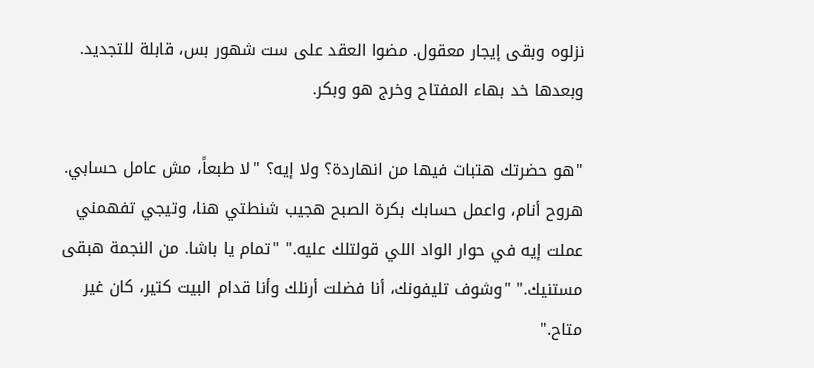نزلوه وبقى إيجار معقول. مضوا العقد على ست شهور بس، قابلة للتجديد. وبعدها خد بهاء المفتاح وخرج هو وبكر.

"هو حضرتك هتبات فيها من انهاردة؟ ولا إيه؟ "لا طبعاً، مش عامل حسابي. هروح أنام، واعمل حسابك بكرة الصبح هجيب شنطتي هنا، وتيجي تفهمني عملت إيه في حوار الواد اللي قولتلك عليه." "تمام يا باشا. من النجمة هبقى مستنيك." "وشوف تليفونك، أنا فضلت أرنلك وأنا قدام البيت كتير، كان غير متاح."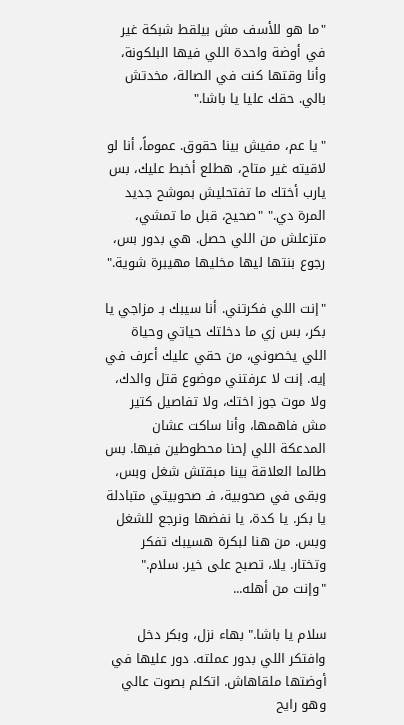"ما هو للأسف مش بيلقط شبكة غير في أوضة واحدة اللي فيها البلكونة، وأنا وقتها كنت في الصالة، مخدتش بالي. حقك عليا يا باشا."

"يا عم، مفيش بينا حقوق. عموماً، أنا لو لاقيته غير متاح، هطلع أخبط عليك، بس يارب أختك ما تفتحليش بموشح جديد المرة دي." "صحيح، قبل ما تمشي، متزعلش من اللي حصل. هي بدور بس، رجوع بنتها ليها مخليها مهيبرة شوية."

"إنت اللي فكرتني. أنا سيبك بـ مزاجي يا بكر، بس زي ما دخلتك حياتي وحياة اللي يخصوني، من حقي عليك أعرف في إيه. إنت لا عرفتني موضوع قتل والدك، ولا موت جوز اختك، ولا تفاصيل كتير مش فاهمها، وأنا ساكت عشان المدعكة اللي إحنا محطوطين فيها. بس طالما العلاقة بينا مبقتش شغل وبس، وبقى في صحوبية، فـ صحوبيتي متبادلة يا بكر. يا كدة، يا نفضها ونرجع للشغل وبس. من هنا لبكرة هسيبك تفكر وتختار. يلا، تصبح على خير. سلام." "وإنت من أهله...

سلام يا باشا." بهاء نزل، وبكر دخل وافتكر اللي بدور عملته. دور عليها في أوضتها ملقاهاش. اتكلم بصوت عالي وهو رايح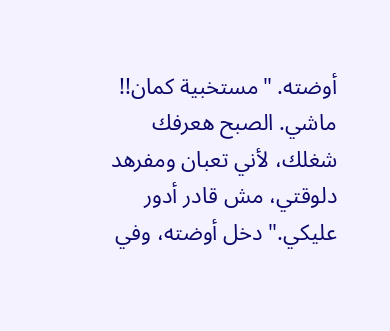أوضته. "مستخبية كمان!! ماشي. الصبح هعرفك شغلك، لأني تعبان ومفرهد دلوقتي، مش قادر أدور عليكي." دخل أوضته، وفي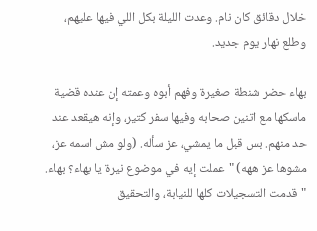خلال دقائق كان نام. وعدت الليلة بكل اللي فيها عليهم، وطلع نهار يوم جديد.

بهاء حضر شنطة صغيرة وفهم أبوه وعمته إن عنده قضية ماسكها مع اتنين صحابه وفيها سفر كتير، وإنه هيقعد عند حد منهم. بس قبل ما يمشي، عز سأله. (ولو مش اسمه عز، مشوها عز ههه) "عملت إيه في موضوع نيرة يا بهاء؟ بهاء. "قدمت التسجيلات كلها للنيابة، والتحقيق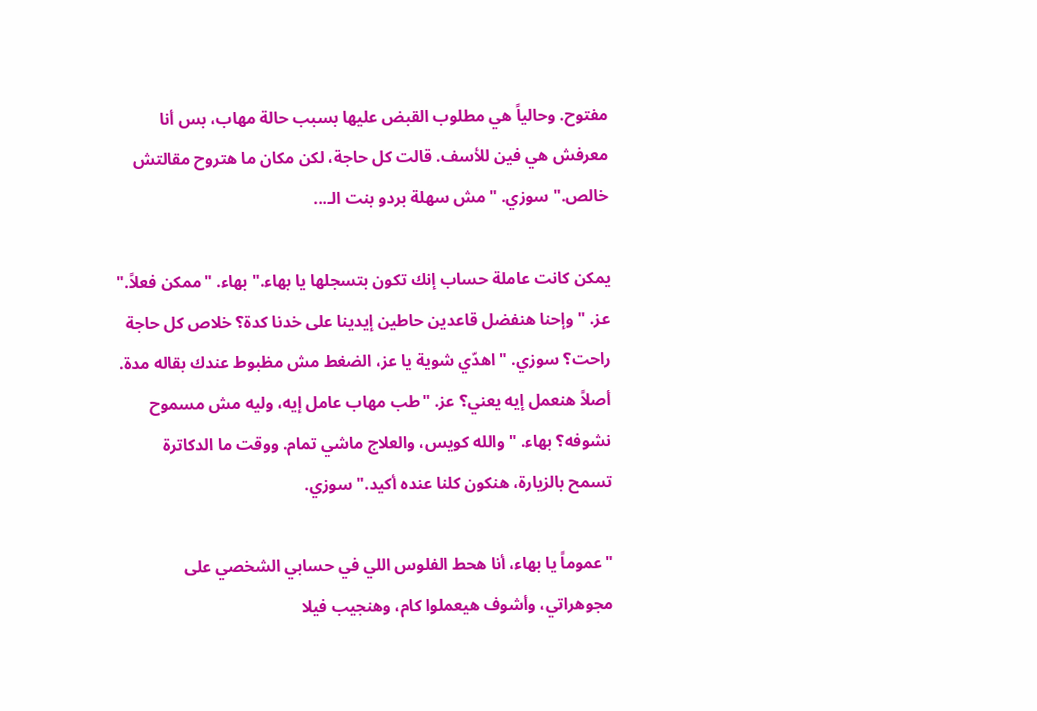مفتوح. وحالياً هي مطلوب القبض عليها بسبب حالة مهاب، بس أنا معرفش هي فين للأسف. قالت كل حاجة، لكن مكان ما هتروح مقالتش خالص." سوزي. "مش سهلة بردو بنت الـ...

يمكن كانت عاملة حساب إنك تكون بتسجلها يا بهاء." بهاء. "ممكن فعلاً." عز. "وإحنا هنفضل قاعدين حاطين إيدينا على خدنا كدة؟ خلاص كل حاجة راحت؟ سوزي. "اهدّي شوية يا عز، الضغط مش مظبوط عندك بقاله مدة. أصلاً هنعمل إيه يعني؟ عز. "طب مهاب عامل إيه، وليه مش مسموح نشوفه؟ بهاء. "والله كويس، والعلاج ماشي تمام. ووقت ما الدكاترة تسمح بالزيارة، هنكون كلنا عنده أكيد." سوزي.

"عموماً يا بهاء، أنا هحط الفلوس اللي في حسابي الشخصي على مجوهراتي، وأشوف هيعملوا كام، وهنجيب فيلا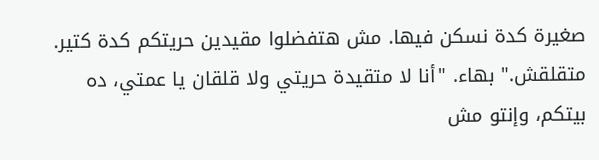صغيرة كدة نسكن فيها. مش هتفضلوا مقيدين حريتكم كدة كتير. متقلقش." بهاء. "أنا لا متقيدة حريتي ولا قلقان يا عمتي، ده بيتكم، وإنتو مش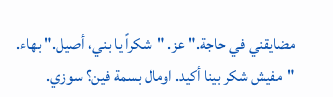مضايقني في حاجة." عز. "شكراً يا بني، أصيل." بهاء. "مفيش شكر بينا أكيد. اومال بسمة فين؟ سوزي.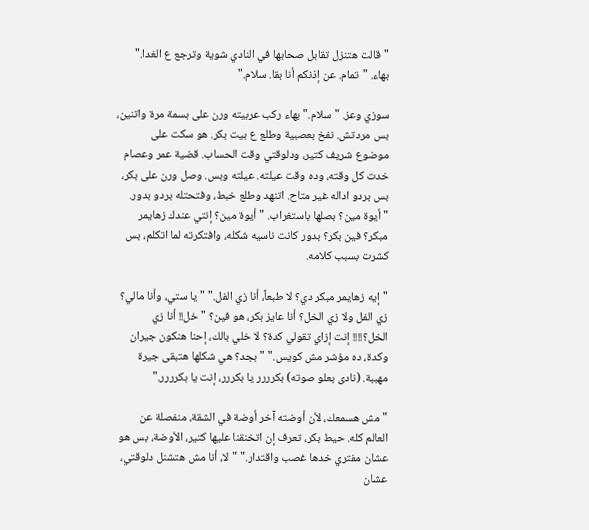"قالت هتنزل تقابل صحابها في النادي شوية وترجع ع الغدا." بهاء. "تمام. عن إذنكم أنا بقا. سلام."

سوزي وعز. "سلام." بهاء ركب عربيته ورن على بسمة مرة واتنين، بس مردتش. نفخ بعصبية وطلع ع بيت بكر. هو سكت على موضوع شريف كتير، ودلوقتي وقت الحساب. قضية عمر وعصام خدت كل وقته، وده وقت عيلته. عيلته وبس. وصل ورن على بكر، بس بردو اداله غير متاح. اتنهد وطلع خبط، وفتحتله بردو بدور. "أيوة مين؟ بصلها باستغراب. "أيوة مين؟ إنتي عندك زهايمر مبكر؟ فين بكر؟ بدور كانت ناسيه شكله، وافتكرته لما اتكلم، بس كشرت بسبب كلامه.

"إيه زهايمر مبكر دي؟ لا طبعاً، أنا زي الفل." "يا ستي، وأنا مالي؟ زي الفل ولا زي الخل؟ أنا عايز بكر، هو فين؟ "خل!! أنا زي الخل؟!!!! إنت إزاي تقولي كدة؟ لا خلي بالك، إحنا هنكون جيران وكدة، ده مؤشر مش كويس." "بجد؟ هي شكلها هتبقى جيرة مهببة. (نادى بعلو صوته) بكرررر يا بكررر، إنت يا بكرررر."

"مش هسمعك، لأن أوضته آخر أوضة في الشقة، منفصلة عن العالم كله. حيط بكر، تعرف إن اتخنقنا عليها كتير، الأوضة، بس هو عشان مفتري خدها غصب واقتدار." "لا، أنا مش هتشنل دلوقتي، عشان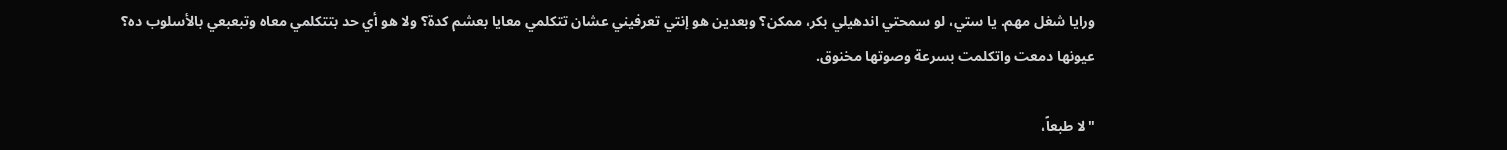ورايا شغل مهم. يا ستي، لو سمحتي اندهيلي بكر، ممكن؟ وبعدين هو إنتي تعرفيني عشان تتكلمي معايا بعشم كدة؟ ولا هو أي حد بتتكلمي معاه وتبعبعي بالأسلوب ده؟ عيونها دمعت واتكلمت بسرعة وصوتها مخنوق.

"لا طبعاً،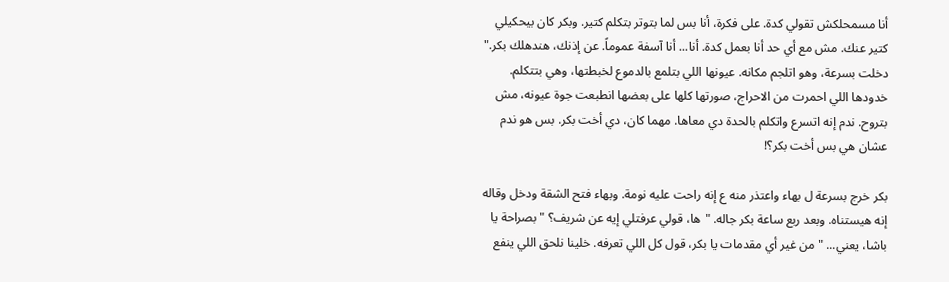أنا مسمحلكش تقولي كدة. على فكرة، أنا بس لما بتوتر بتكلم كتير. وبكر كان بيحكيلي كتير عنك. مش مع أي حد أنا بعمل كدة. أنا... أنا آسفة عموماً. عن إذنك، هندهلك بكر." دخلت بسرعة، وهو اتلجم مكانه. عيونها اللي بتلمع بالدموع لخبطتها، وهي بتتكلم. خدودها اللي احمرت من الاحراج، صورتها كلها على بعضها انطبعت جوة عيونه، مش بتروح. ندم إنه اتسرع واتكلم بالحدة دي معاها. مهما كان، دي أخت بكر. بس هو ندم عشان هي بس أخت بكر؟!

بكر خرج بسرعة ل بهاء واعتذر منه ع إنه راحت عليه نومة. وبهاء فتح الشقة ودخل وقاله إنه هيستناه. وبعد ربع ساعة بكر جاله. "ها، قولي عرفتلي إيه عن شريف؟ "بصراحة يا باشا، يعني... "من غير أي مقدمات يا بكر، قول كل اللي تعرفه. خلينا نلحق اللي ينفع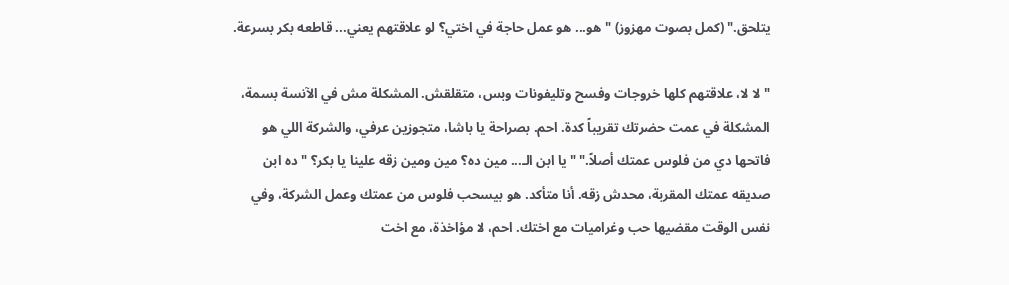يتلحق." (كمل بصوت مهزوز) "هو... هو عمل حاجة في اختي؟ لو علاقتهم يعني... قاطعه بكر بسرعة.

"لا لا، علاقتهم كلها خروجات وفسح وتليفونات وبس، متقلقش. المشكلة مش في الآنسة بسمة، المشكلة في عمت حضرتك تقريباً كدة. احم. بصراحة يا باشا، متجوزين عرفي، والشركة اللي هو فاتحها دي من فلوس عمتك أصلاً." "يا ابن الـ... مين ده؟ مين ومين زقه علينا يا بكر؟ "ده ابن صديقه عمتك المقربة، محدش زقه. أنا متأكد. هو بيسحب فلوس من عمتك وعمل الشركة، وفي نفس الوقت مقضيها حب وغراميات مع اختك. احم، لا مؤاخذة، مع اخت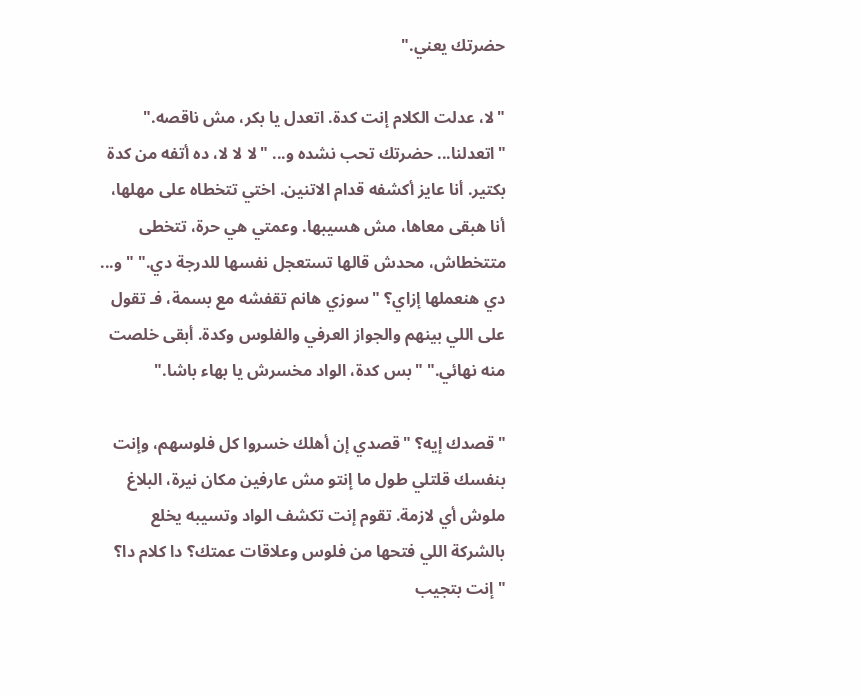حضرتك يعني."

"لا، عدلت الكلام إنت كدة. اتعدل يا بكر، مش ناقصه." "اتعدلنا... حضرتك تحب نشده و... "لا لا لا، ده أتفه من كدة بكتير. أنا عايز أكشفه قدام الاتنين. اختي تتخطاه على مهلها، أنا هبقى معاها، مش هسيبها. وعمتي هي حرة، تتخطى متتخطاش، محدش قالها تستعجل نفسها للدرجة دي." "و... دي هنعملها إزاي؟ "سوزي هانم تقفشه مع بسمة، فـ تقول على اللي بينهم والجواز العرفي والفلوس وكدة. أبقى خلصت منه نهائي." "بس كدة، الواد مخسرش يا بهاء باشا."

"قصدك إيه؟ "قصدي إن أهلك خسروا كل فلوسهم، وإنت بنفسك قلتلي طول ما إنتو مش عارفين مكان نيرة، البلاغ ملوش أي لازمة. تقوم إنت تكشف الواد وتسيبه يخلع بالشركة اللي فتحها من فلوس وعلاقات عمتك؟ دا كلام دا؟ "إنت بتجيب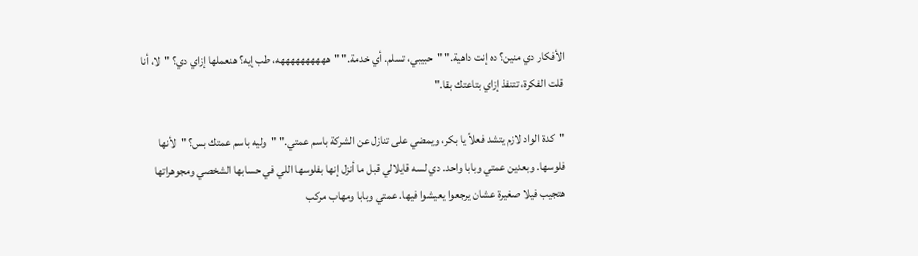الأفكار دي منين؟ ده إنت داهية." "حبيبي، تسلم. أي خدمة." "ههههههههههه، طب إيه؟ هنعملها إزاي دي؟ "لا، أنا قلت الفكرة، تتنفذ إزاي بتاعتك بقا."

"كدة الواد لازم يتشد فعلاً يا بكر، ويمضي على تنازل عن الشركة باسم عمتي." "وليه باسم عمتك بس؟ "لأنها فلوسها. وبعدين عمتي وبابا واحد. دي لسه قايلالي قبل ما أنزل إنها بفلوسها اللي في حسابها الشخصي ومجوهراتها هتجيب فيلا صغيرة عشان يرجعوا يعيشوا فيها. عمتي وبابا ومهاب مركب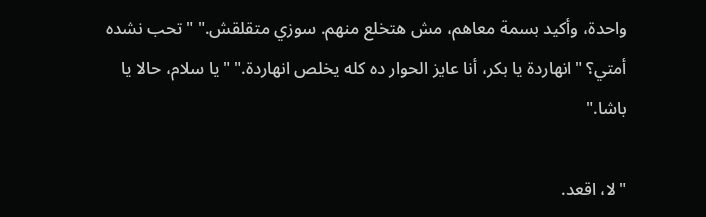واحدة، وأكيد بسمة معاهم، مش هتخلع منهم. سوزي متقلقش." "تحب نشده أمتي؟ "انهاردة يا بكر، أنا عايز الحوار ده كله يخلص انهاردة." "يا سلام، حالا يا باشا."

"لا، اقعد.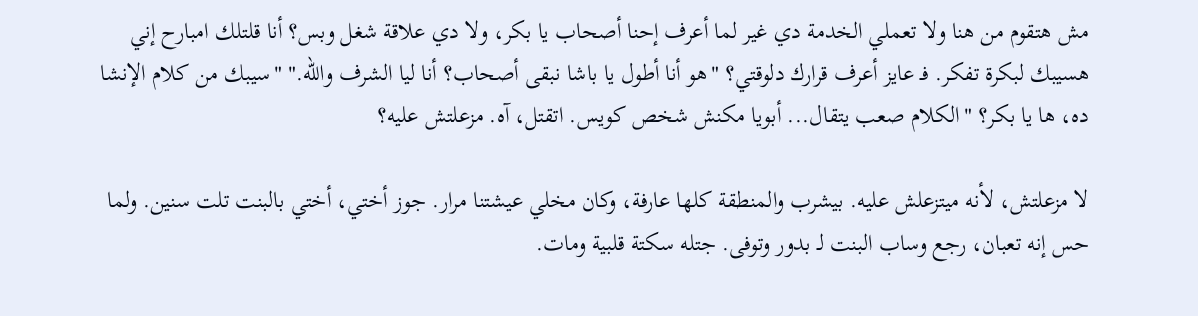مش هتقوم من هنا ولا تعملي الخدمة دي غير لما أعرف إحنا أصحاب يا بكر، ولا دي علاقة شغل وبس؟ أنا قلتلك امبارح إني هسيبك لبكرة تفكر. فـ عايز أعرف قرارك دلوقتي؟ "هو أنا أطول يا باشا نبقى أصحاب؟ أنا ليا الشرف والله." "سيبك من كلام الإنشا ده، ها يا بكر؟ "الكلام صعب يتقال... أبويا مكنش شخص كويس. اتقتل، آه. مزعلتش عليه؟

لا مزعلتش، لأنه ميتزعلش عليه. بيشرب والمنطقة كلها عارفة، وكان مخلي عيشتنا مرار. جوز أختي، أختي بالبنت تلت سنين. ولما حس إنه تعبان، رجع وساب البنت لـ بدور وتوفى. جتله سكتة قلبية ومات.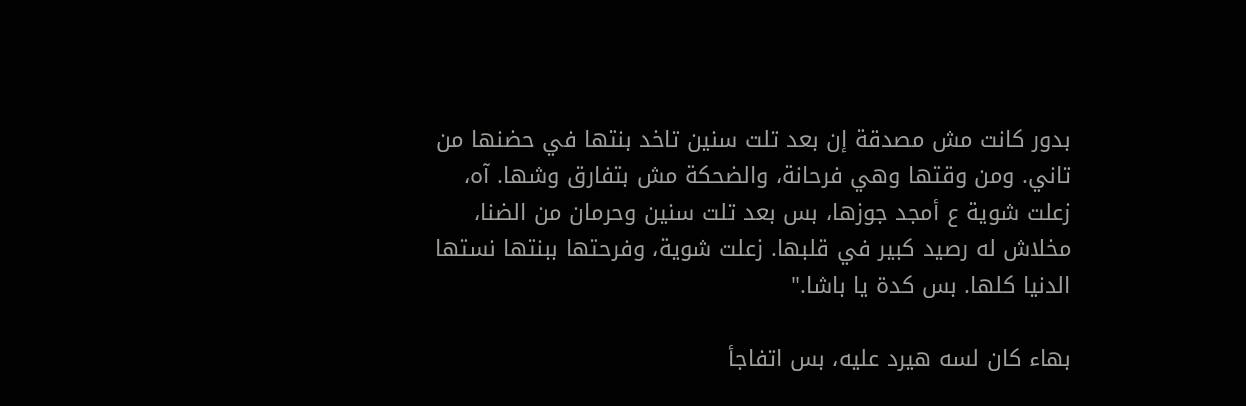بدور كانت مش مصدقة إن بعد تلت سنين تاخد بنتها في حضنها من تاني. ومن وقتها وهي فرحانة، والضحكة مش بتفارق وشها. آه، زعلت شوية ع أمجد جوزها، بس بعد تلت سنين وحرمان من الضنا، مخلاش له رصيد كبير في قلبها. زعلت شوية، وفرحتها ببنتها نستها الدنيا كلها. بس كدة يا باشا."

بهاء كان لسه هيرد عليه، بس اتفاجأ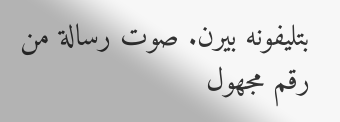بتليفونه بيرن. صوت رسالة من رقم مجهول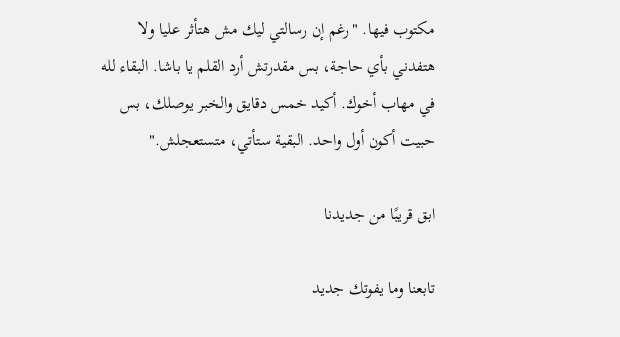مكتوب فيها. "رغم إن رسالتي ليك مش هتأثر عليا ولا هتفدني بأي حاجة، بس مقدرتش أرد القلم يا باشا. البقاء لله في مهاب أخوك. أكيد خمس دقايق والخبر يوصلك، بس حبيت أكون أول واحد. البقية ستأتي، متستعجلش."

ابق قريبًا من جديدنا

تابعنا وما يفوتك جديد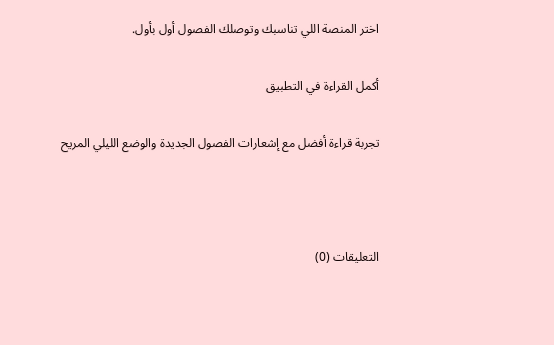اختر المنصة اللي تناسبك وتوصلك الفصول أول بأول.

أكمل القراءة في التطبيق

تجربة قراءة أفضل مع إشعارات الفصول الجديدة والوضع الليلي المريح



التعليقات (0)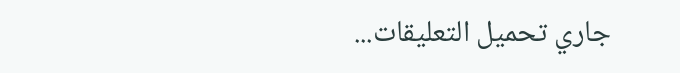جاري تحميل التعليقات...